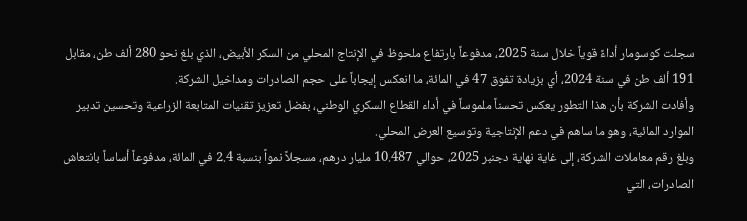سجلت كوسومار أداءً قوياً خلال سنة 2025، مدفوعاً بارتفاع ملحوظ في الإنتاج المحلي من السكر الأبيض، الذي بلغ نحو 280 ألف طن، مقابل 191 ألف طن في سنة 2024، أي بزيادة تفوق 47 في المائة، ما انعكس إيجاباً على حجم الصادرات ومداخيل الشركة.
وأفادت الشركة بأن هذا التطور يعكس تحسناً ملموساً في أداء القطاع السكري الوطني، بفضل تعزيز تقنيات المتابعة الزراعية وتحسين تدبير الموارد المائية، وهو ما ساهم في دعم الإنتاجية وتوسيع العرض المحلي.
وبلغ رقم معاملات الشركة، إلى غاية نهاية دجنبر 2025، حوالي 10.487 مليار درهم، مسجلاً نمواً بنسبة 2.4 في المائة، مدفوعاً أساساً بانتعاش الصادرات، التي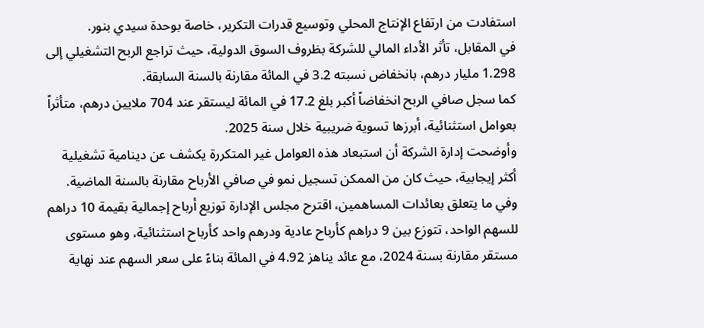استفادت من ارتفاع الإنتاج المحلي وتوسيع قدرات التكرير، خاصة بوحدة سيدي بنور.
في المقابل، تأثر الأداء المالي للشركة بظروف السوق الدولية، حيث تراجع الربح التشغيلي إلى 1.298 مليار درهم، بانخفاض نسبته 3.2 في المائة مقارنة بالسنة السابقة.
كما سجل صافي الربح انخفاضاً أكبر بلغ 17.2 في المائة ليستقر عند 704 ملايين درهم، متأثراً بعوامل استثنائية، أبرزها تسوية ضريبية خلال سنة 2025.
وأوضحت إدارة الشركة أن استبعاد هذه العوامل غير المتكررة يكشف عن دينامية تشغيلية أكثر إيجابية، حيث كان من الممكن تسجيل نمو في صافي الأرباح مقارنة بالسنة الماضية.
وفي ما يتعلق بعائدات المساهمين، اقترح مجلس الإدارة توزيع أرباح إجمالية بقيمة 10 دراهم للسهم الواحد، تتوزع بين 9 دراهم كأرباح عادية ودرهم واحد كأرباح استثنائية، وهو مستوى مستقر مقارنة بسنة 2024، مع عائد يناهز 4.92 في المائة بناءً على سعر السهم عند نهاية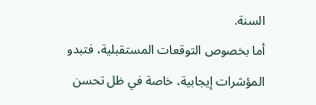السنة.
أما بخصوص التوقعات المستقبلية، فتبدو المؤشرات إيجابية، خاصة في ظل تحسن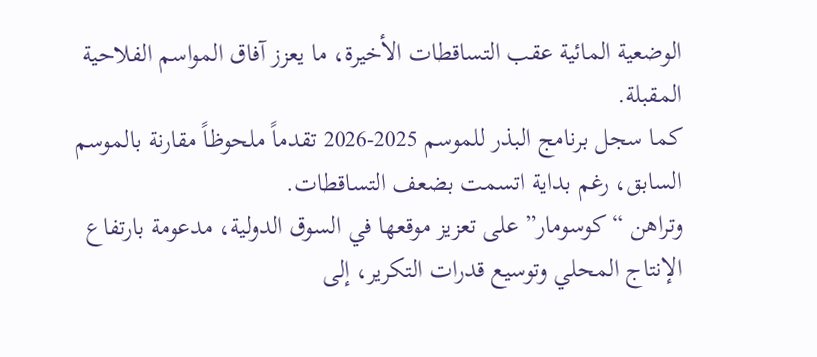الوضعية المائية عقب التساقطات الأخيرة، ما يعزز آفاق المواسم الفلاحية المقبلة.
كما سجل برنامج البذر للموسم 2025-2026 تقدماً ملحوظاً مقارنة بالموسم السابق، رغم بداية اتسمت بضعف التساقطات.
وتراهن “كوسومار” على تعزيز موقعها في السوق الدولية، مدعومة بارتفاع الإنتاج المحلي وتوسيع قدرات التكرير، إلى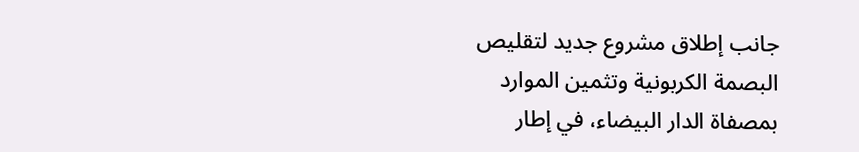جانب إطلاق مشروع جديد لتقليص البصمة الكربونية وتثمين الموارد بمصفاة الدار البيضاء، في إطار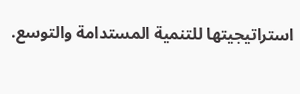استراتيجيتها للتنمية المستدامة والتوسع.